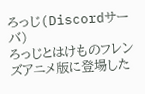ろっじ(Discordサーバ)
ろっじとはけものフレンズアニメ版に登場した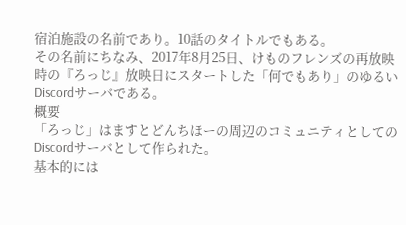宿泊施設の名前であり。10話のタイトルでもある。
その名前にちなみ、2017年8月25日、けものフレンズの再放映時の『ろっじ』放映日にスタートした「何でもあり」のゆるいDiscordサーバである。
概要
「ろっじ」はますとどんちほーの周辺のコミュニティとしてのDiscordサーバとして作られた。
基本的には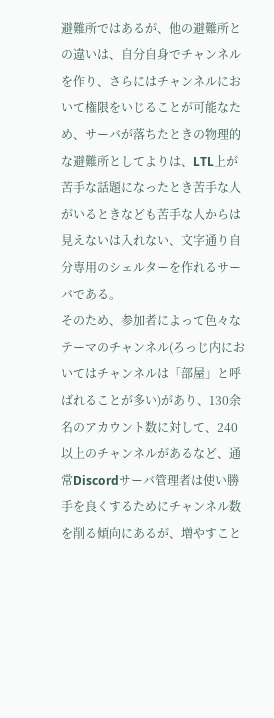避難所ではあるが、他の避難所との違いは、自分自身でチャンネルを作り、さらにはチャンネルにおいて権限をいじることが可能なため、サーバが落ちたときの物理的な避難所としてよりは、LTL上が苦手な話題になったとき苦手な人がいるときなども苦手な人からは見えないは入れない、文字通り自分専用のシェルターを作れるサーバである。
そのため、参加者によって色々なテーマのチャンネル(ろっじ内においてはチャンネルは「部屋」と呼ばれることが多い)があり、130余名のアカウント数に対して、240以上のチャンネルがあるなど、通常Discordサーバ管理者は使い勝手を良くするためにチャンネル数を削る傾向にあるが、増やすこと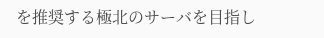を推奨する極北のサーバを目指し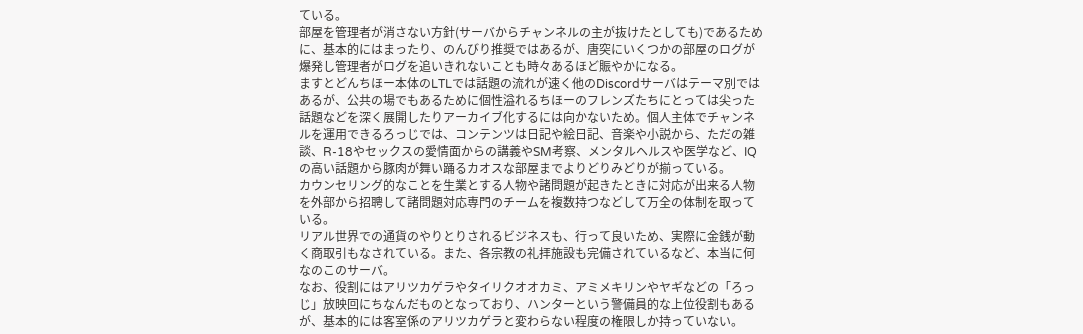ている。
部屋を管理者が消さない方針(サーバからチャンネルの主が抜けたとしても)であるために、基本的にはまったり、のんびり推奨ではあるが、唐突にいくつかの部屋のログが爆発し管理者がログを追いきれないことも時々あるほど賑やかになる。
ますとどんちほー本体のLTLでは話題の流れが速く他のDiscordサーバはテーマ別ではあるが、公共の場でもあるために個性溢れるちほーのフレンズたちにとっては尖った話題などを深く展開したりアーカイブ化するには向かないため。個人主体でチャンネルを運用できるろっじでは、コンテンツは日記や絵日記、音楽や小説から、ただの雑談、R-18やセックスの愛情面からの講義やSM考察、メンタルヘルスや医学など、IQの高い話題から豚肉が舞い踊るカオスな部屋までよりどりみどりが揃っている。
カウンセリング的なことを生業とする人物や諸問題が起きたときに対応が出来る人物を外部から招聘して諸問題対応専門のチームを複数持つなどして万全の体制を取っている。
リアル世界での通貨のやりとりされるビジネスも、行って良いため、実際に金銭が動く商取引もなされている。また、各宗教の礼拝施設も完備されているなど、本当に何なのこのサーバ。
なお、役割にはアリツカゲラやタイリクオオカミ、アミメキリンやヤギなどの「ろっじ」放映回にちなんだものとなっており、ハンターという警備員的な上位役割もあるが、基本的には客室係のアリツカゲラと変わらない程度の権限しか持っていない。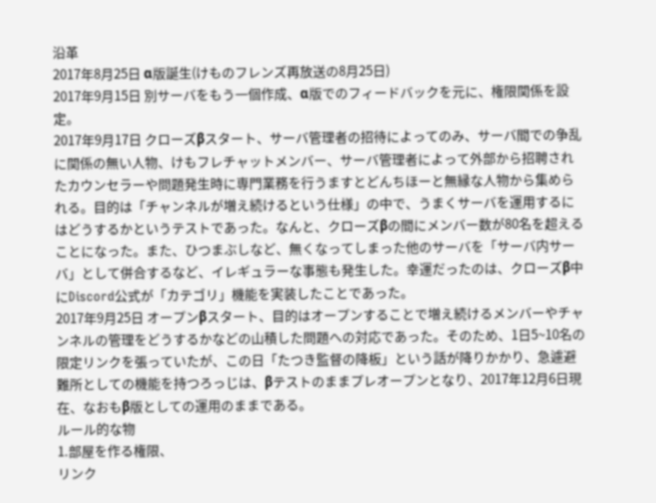沿革
2017年8月25日 α版誕生(けものフレンズ再放送の8月25日)
2017年9月15日 別サーバをもう一個作成、α版でのフィードバックを元に、権限関係を設定。
2017年9月17日 クローズβスタート、サーバ管理者の招待によってのみ、サーバ間での争乱に関係の無い人物、けもフレチャットメンバー、サーバ管理者によって外部から招聘されたカウンセラーや問題発生時に専門業務を行うますとどんちほーと無縁な人物から集められる。目的は「チャンネルが増え続けるという仕様」の中で、うまくサーバを運用するにはどうするかというテストであった。なんと、クローズβの間にメンバー数が80名を超えることになった。また、ひつまぶしなど、無くなってしまった他のサーバを「サーバ内サーバ」として併合するなど、イレギュラーな事態も発生した。幸運だったのは、クローズβ中にDiscord公式が「カテゴリ」機能を実装したことであった。
2017年9月25日 オープンβスタート、目的はオープンすることで増え続けるメンバーやチャンネルの管理をどうするかなどの山積した問題への対応であった。そのため、1日5~10名の限定リンクを張っていたが、この日「たつき監督の降板」という話が降りかかり、急遽避難所としての機能を持つろっじは、βテストのままプレオープンとなり、2017年12月6日現在、なおもβ版としての運用のままである。
ルール的な物
1.部屋を作る権限、
リンク